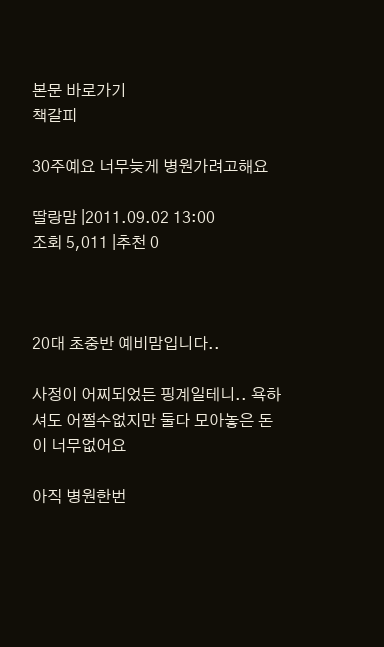본문 바로가기
책갈피

30주예요 너무늦게 병원가려고해요

딸랑맘 |2011.09.02 13:00
조회 5,011 |추천 0



20대 초중반 예비맘입니다..

사정이 어찌되었든 핑계일테니.. 욕하셔도 어쩔수없지만 둘다 모아놓은 돈이 너무없어요

아직 병원한번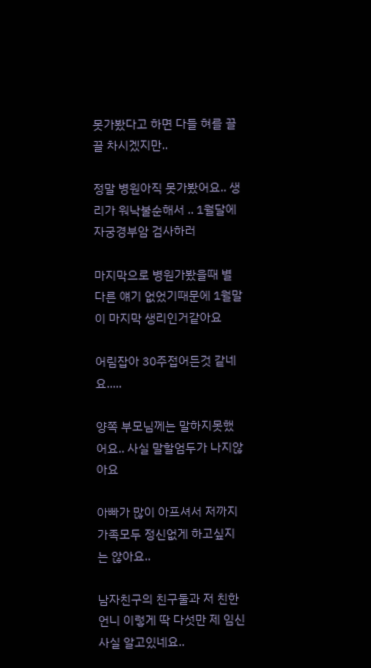못가봤다고 하면 다들 혀를 끌끌 차시겠지만..

정말 병원아직 못가봤어요.. 생리가 워낙불순해서 .. 1월달에 자궁경부암 검사하러

마지막으로 병원가봤을때 별다른 얘기 없었기때문에 1월말이 마지막 생리인거같아요

어림잡아 30주접어든것 같네요.....

양쪽 부모님께는 말하지못했어요.. 사실 말할엄두가 나지않아요

아빠가 많이 아프셔서 저까지 가족모두 정신없게 하고싶지는 않아요..

남자친구의 친구둘과 저 친한언니 이렇게 딱 다섯만 제 임신사실 알고있네요..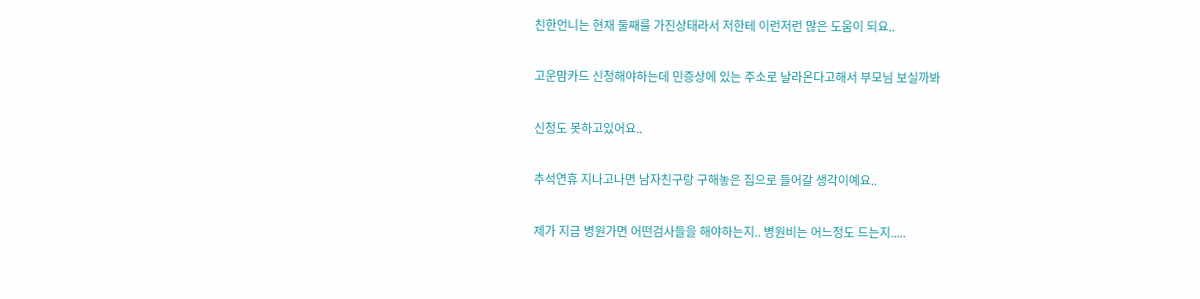친한언니는 현재 둘째를 가진상태라서 저한테 이런저런 많은 도움이 되요..

고운맘카드 신청해야하는데 민증상에 있는 주소로 날라온다고해서 부모님 보실까봐

신청도 못하고있어요..

추석연휴 지나고나면 남자친구랑 구해놓은 집으로 들어갈 생각이예요..

제가 지금 병원가면 어떤검사들을 해야하는지.. 병원비는 어느정도 드는지.....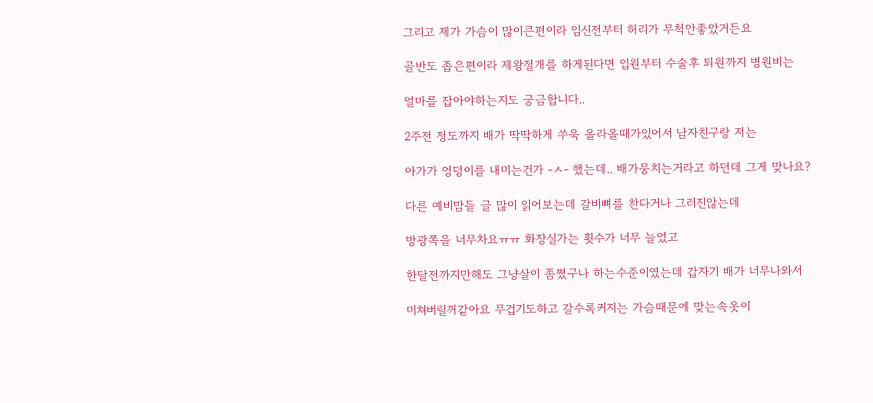그리고 제가 가슴이 많이큰편이라 임신전부터 허리가 무척안좋았거든요

골반도 좁은편이라 제왕절개를 하게된다면 입원부터 수술후 퇴원까지 병원비는

얼마를 잡아야하는지도 궁금합니다..

2주전 정도까지 배가 딱딱하게 쑤욱 올라올때가있어서 남자친구랑 저는

아가가 엉덩이를 내미는건가 -ㅅ- 했는데.. 배가뭉치는거라고 하던데 그게 맞나요?

다른 예비맘들 글 많이 읽어보는데 갈비뼈를 찬다거나 그러진않는데

방광쪽을 너무차요ㅠㅠ 화장실가는 횟수가 너무 늘었고

한달전까지만해도 그냥살이 좀쪘구나 하는수준이였는데 갑자기 배가 너무나와서

미쳐버릴꺼같아요 무겁기도하고 갈수록커지는 가슴때문에 맞는속옷이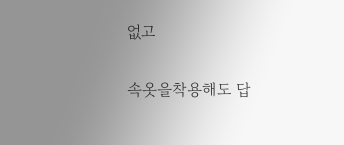없고

속옷을착용해도 답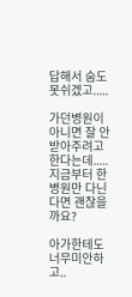답해서 숨도못쉬겠고.....

가던병원이 아니면 잘 안받아주려고 한다는데..... 지금부터 한병원만 다닌다면 괜찮을까요?

아가한테도 너무미안하고..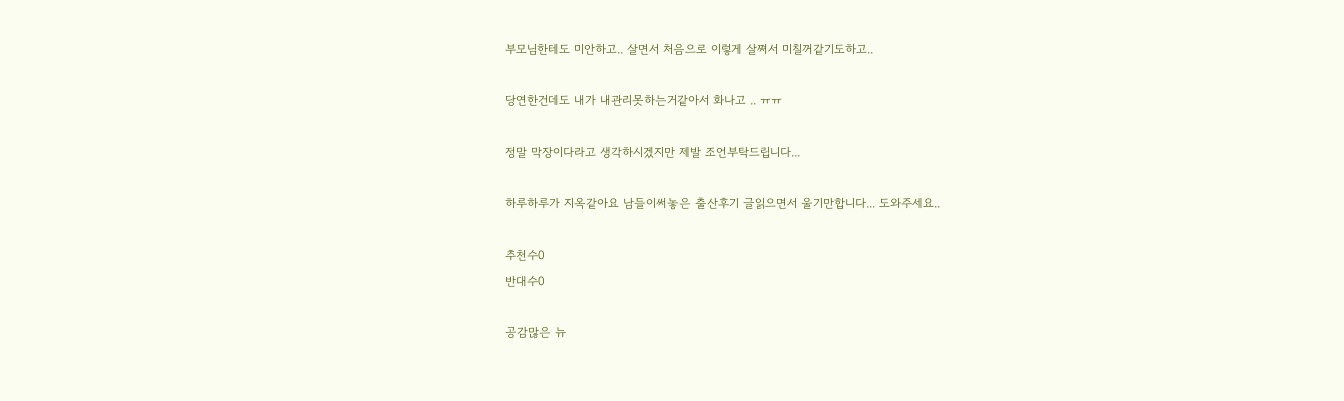부모님한테도 미안하고.. 살면서 처음으로 이렇게 살쪄서 미칠꺼같기도하고..

당연한건데도 내가 내관리못하는거같아서 화나고 .. ㅠㅠ

정말 막장이다라고 생각하시겠지만 제발 조언부탁드립니다...

하루하루가 지옥같아요 남들이써놓은 출산후기 글읽으면서 울기만합니다... 도와주세요..

추천수0
반대수0

공감많은 뉴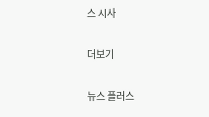스 시사

더보기

뉴스 플러스